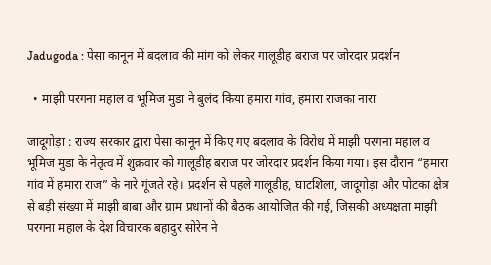Jadugoda : पेसा कानून में बदलाव की मांग को लेकर गालूडीह बराज पर जोरदार प्रदर्शन

  • माझी परगना महाल व भूमिज मुडा ने बुलंद किया हमारा गांव, हमारा राजका नारा

जादूगोड़ा : राज्य सरकार द्वारा पेसा कानून में किए गए बदलाव के विरोध में माझी परगना महाल व भूमिज मुडा के नेतृत्व में शुक्रवार को गालूडीह बराज पर जोरदार प्रदर्शन किया गया। इस दौरान “हमारा गांव में हमारा राज” के नारे गूंजते रहे। प्रदर्शन से पहले गालूडीह, घाटशिला, जादूगोड़ा और पोटका क्षेत्र से बड़ी संख्या में माझी बाबा और ग्राम प्रधानों की बैठक आयोजित की गई, जिसकी अध्यक्षता माझी परगना महाल के देश विचारक बहादुर सोरेन ने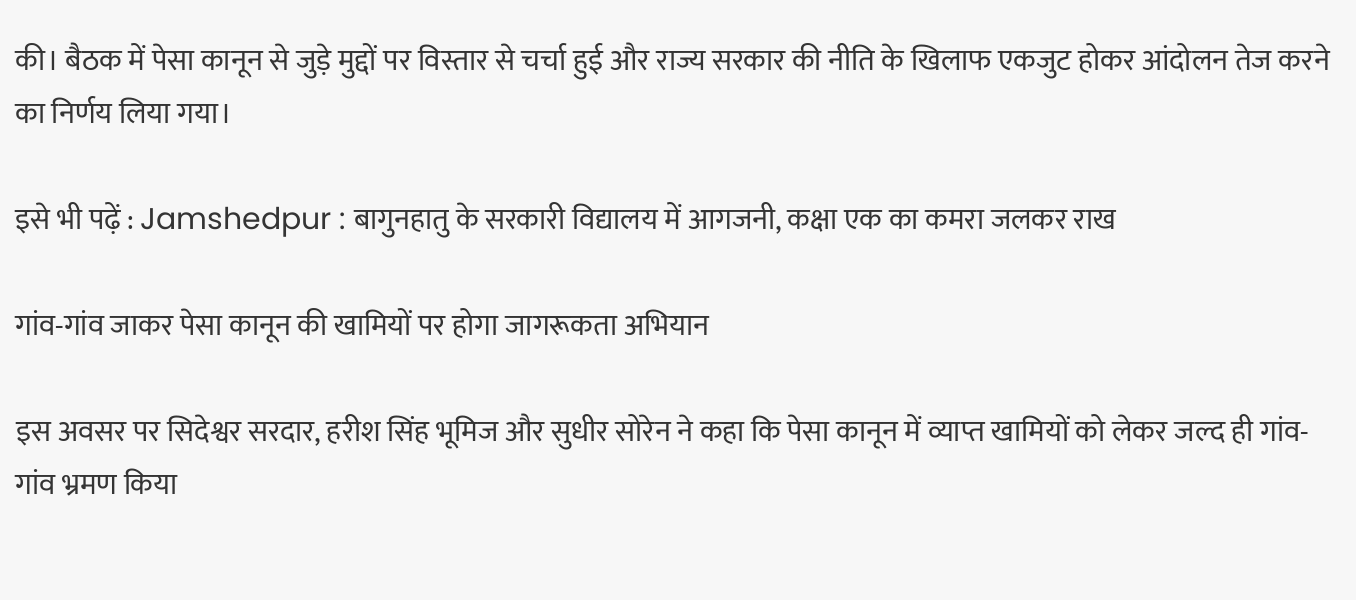की। बैठक में पेसा कानून से जुड़े मुद्दों पर विस्तार से चर्चा हुई और राज्य सरकार की नीति के खिलाफ एकजुट होकर आंदोलन तेज करने का निर्णय लिया गया।

इसे भी पढ़ें : Jamshedpur : बागुनहातु के सरकारी विद्यालय में आगजनी, कक्षा एक का कमरा जलकर राख

गांव-गांव जाकर पेसा कानून की खामियों पर होगा जागरूकता अभियान

इस अवसर पर सिदेश्वर सरदार, हरीश सिंह भूमिज और सुधीर सोरेन ने कहा कि पेसा कानून में व्याप्त खामियों को लेकर जल्द ही गांव-गांव भ्रमण किया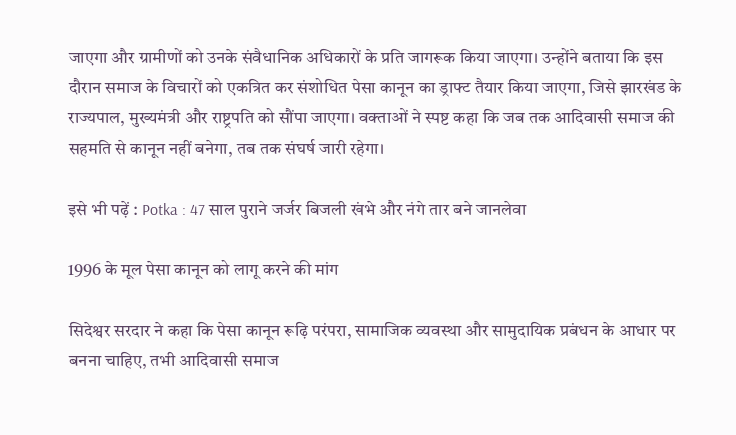जाएगा और ग्रामीणों को उनके संवैधानिक अधिकारों के प्रति जागरूक किया जाएगा। उन्होंने बताया कि इस दौरान समाज के विचारों को एकत्रित कर संशोधित पेसा कानून का ड्राफ्ट तैयार किया जाएगा, जिसे झारखंड के राज्यपाल, मुख्यमंत्री और राष्ट्रपति को सौंपा जाएगा। वक्ताओं ने स्पष्ट कहा कि जब तक आदिवासी समाज की सहमति से कानून नहीं बनेगा, तब तक संघर्ष जारी रहेगा।

इसे भी पढ़ें : Potka : 47 साल पुराने जर्जर बिजली खंभे और नंगे तार बने जानलेवा

1996 के मूल पेसा कानून को लागू करने की मांग

सिदेश्वर सरदार ने कहा कि पेसा कानून रूढ़ि परंपरा, सामाजिक व्यवस्था और सामुदायिक प्रबंधन के आधार पर बनना चाहिए, तभी आदिवासी समाज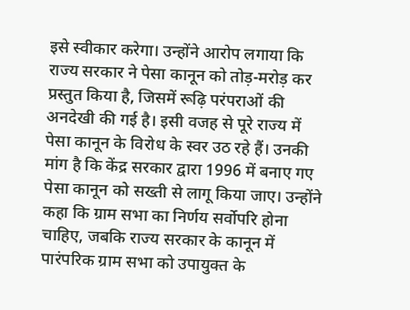इसे स्वीकार करेगा। उन्होंने आरोप लगाया कि राज्य सरकार ने पेसा कानून को तोड़-मरोड़ कर प्रस्तुत किया है, जिसमें रूढ़ि परंपराओं की अनदेखी की गई है। इसी वजह से पूरे राज्य में पेसा कानून के विरोध के स्वर उठ रहे हैं। उनकी मांग है कि केंद्र सरकार द्वारा 1996 में बनाए गए पेसा कानून को सख्ती से लागू किया जाए। उन्होंने कहा कि ग्राम सभा का निर्णय सर्वोपरि होना चाहिए, जबकि राज्य सरकार के कानून में पारंपरिक ग्राम सभा को उपायुक्त के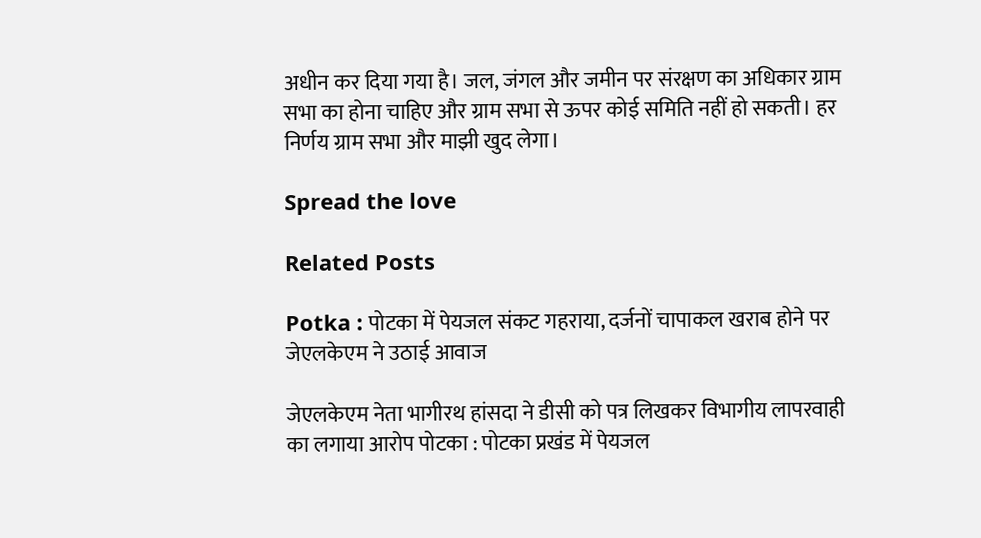अधीन कर दिया गया है। जल, जंगल और जमीन पर संरक्षण का अधिकार ग्राम सभा का होना चाहिए और ग्राम सभा से ऊपर कोई समिति नहीं हो सकती। हर निर्णय ग्राम सभा और माझी खुद लेगा।

Spread the love

Related Posts

Potka : पोटका में पेयजल संकट गहराया, दर्जनों चापाकल खराब होने पर जेएलकेएम ने उठाई आवाज

जेएलकेएम नेता भागीरथ हांसदा ने डीसी को पत्र लिखकर विभागीय लापरवाही का लगाया आरोप पोटका : पोटका प्रखंड में पेयजल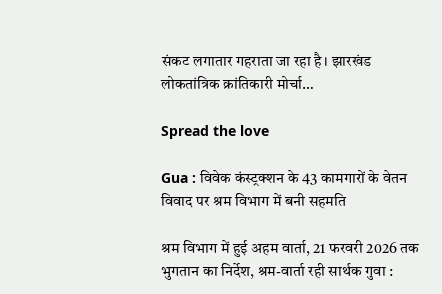संकट लगातार गहराता जा रहा है। झारखंड लोकतांत्रिक क्रांतिकारी मोर्चा…

Spread the love

Gua : विवेक कंस्ट्रक्शन के 43 कामगारों के वेतन विवाद पर श्रम विभाग में बनी सहमति

श्रम विभाग में हुई अहम वार्ता, 21 फरवरी 2026 तक भुगतान का निर्देश, श्रम-वार्ता रही सार्थक गुवा :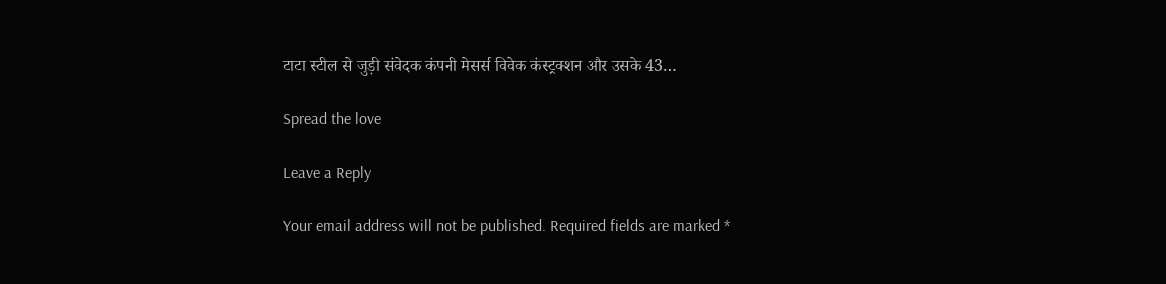टाटा स्टील से जुड़ी संवेदक कंपनी मेसर्स विवेक कंस्ट्रक्शन और उसके 43…

Spread the love

Leave a Reply

Your email address will not be published. Required fields are marked *